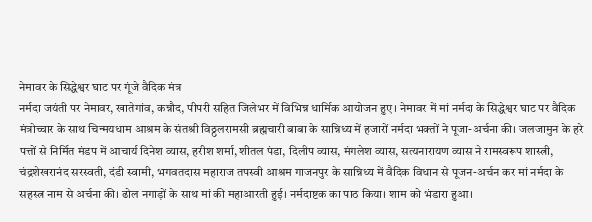नेमावर के सिद्धेश्वर घाट पर गूंजे वैदिक मंत्र
नर्मदा जयंती पर नेमावर, खातेगांव, कन्नौद, पीपरी सहित जिलेभर में विभिन्न धार्मिक आयोजन हुए। नेमावर में मां नर्मदा के सिद्धेश्वर घाट पर वैदिक मंत्रोच्चार के साथ चिन्मयधाम आश्रम के संतश्री विठ्ठलरामसी ब्रह्मचारी बाबा के सान्निध्य में हजारों नर्मदा भक्तों ने पूजा-अर्चना की। जलजामुन के हरे पत्तों से निर्मित मंडप में आचार्य दिनेश व्यास, हरीश शर्मा, शीतल पंडा, दिलीप व्यास, मंगलेश व्यास, सत्यनारायण व्यास ने रामस्वरूप शास्त्री, चंद्रशेखरानंद सरस्वती, दंडी स्वामी, भगवतदास महाराज तपस्वी आश्रम गाजनपुर के सान्निध्य में वैदिक विधान से पूजन-अर्चन कर मां नर्मदा के सहस्त्र नाम से अर्चना की। ढोल नगाड़ों के साथ मां की महाआरती हुई। नर्मदाष्टक का पाठ किया। शाम को भंडारा हुआ।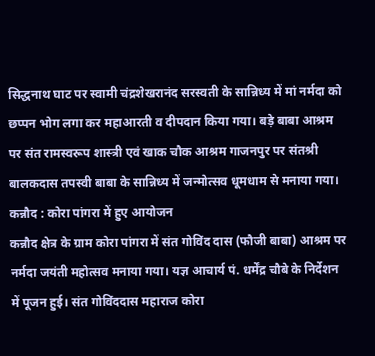सिद्धनाथ घाट पर स्वामी चंद्रशेखरानंद सरस्वती के सान्निध्य में मां नर्मदा को छप्पन भोग लगा कर महाआरती व दीपदान किया गया। बड़े बाबा आश्रम पर संत रामस्वरूप शास्त्री एवं खाक चौक आश्रम गाजनपुर पर संतश्री बालकदास तपस्वी बाबा के सान्निध्य में जन्मोत्सव धूमधाम से मनाया गया।
कन्नौद : कोरा पांगरा में हुए आयोजन
कन्नौद क्षेत्र के ग्राम कोरा पांगरा में संत गोविंद दास (फौजी बाबा) आश्रम पर नर्मदा जयंती महोत्सव मनाया गया। यज्ञ आचार्य पं. धर्मेंद्र चौबे के निर्देशन में पूजन हुई। संत गोविंददास महाराज कोरा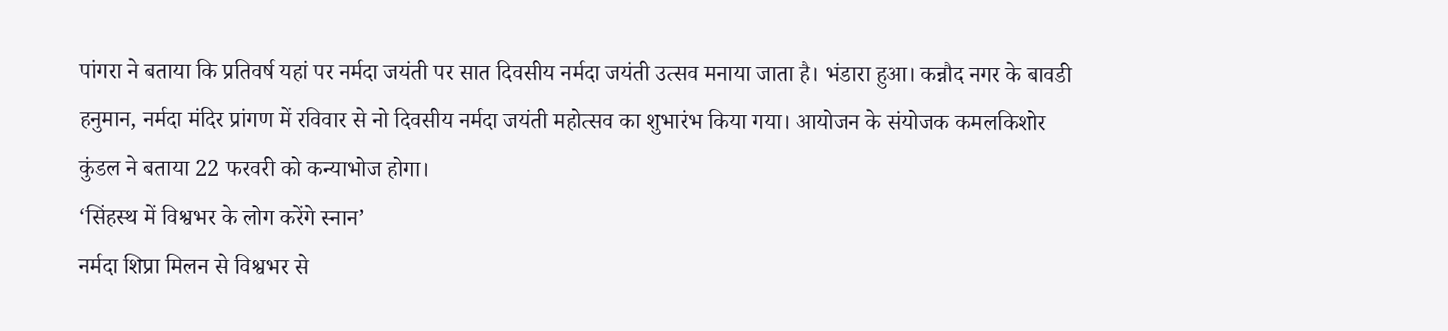पांगरा ने बताया कि प्रतिवर्ष यहां पर नर्मदा जयंती पर सात दिवसीय नर्मदा जयंती उत्सव मनाया जाता है। भंडारा हुआ। कन्नौद नगर के बावडी हनुमान, नर्मदा मंदिर प्रांगण में रविवार से नो दिवसीय नर्मदा जयंती महोत्सव का शुभारंभ किया गया। आयोजन के संयोजक कमलकिशोर कुंडल ने बताया 22 फरवरी को कन्याभोज होगा।
‘सिंहस्थ में विश्वभर के लोग करेंगे स्नान’
नर्मदा शिप्रा मिलन से विश्वभर से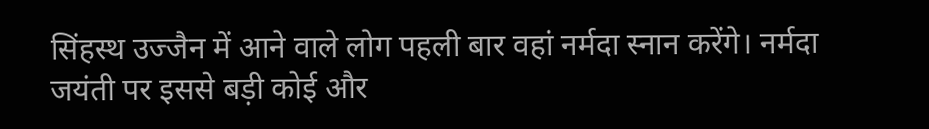सिंहस्थ उज्जैन में आने वाले लोग पहली बार वहां नर्मदा स्नान करेंगे। नर्मदा जयंती पर इससे बड़ी कोई और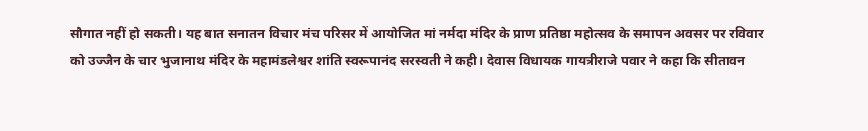सौगात नहीं हो सकती। यह बात सनातन विचार मंच परिसर में आयोजित मां नर्मदा मंदिर के प्राण प्रतिष्ठा महोत्सव के समापन अवसर पर रविवार को उज्जैन के चार भुजानाथ मंदिर के महामंडलेश्वर शांति स्वरूपानंद सरस्वती ने कही। देवास विधायक गायत्रीराजे पवार ने कहा कि सीतावन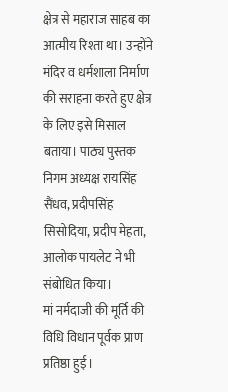क्षेत्र से महाराज साहब का आत्मीय रिश्ता था। उन्होंने मंदिर व धर्मशाला निर्माण की सराहना करते हुए क्षेत्र के लिए इसे मिसाल बताया। पाठ्य पुस्तक निगम अध्यक्ष रायसिंह सैंधव, प्रदीपसिंह सिसोदिया, प्रदीप मेहता, आलोक पायलेट ने भी संबोधित किया।
मां नर्मदाजी की मूर्ति की विधि विधान पूर्वक प्राण प्रतिष्ठा हुई।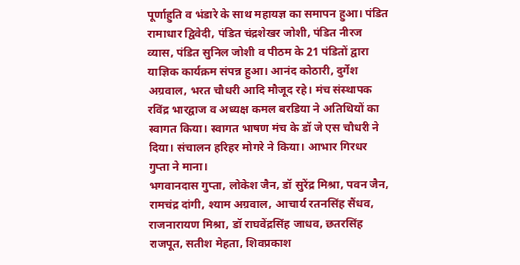पूर्णाहुति व भंडारे के साथ महायज्ञ का समापन हुआ। पंडित रामाधार द्विवेदी, पंडित चंद्रशेखर जोशी, पंडित नीरज व्यास, पंडित सुनिल जोशी व पीठम के 21 पंडितों द्वारा याज्ञिक कार्यक्रम संपन्न हुआ। आनंद कोठारी, दुर्गेश अग्रवाल, भरत चौधरी आदि मौजूद रहे। मंच संस्थापक रविंद्र भारद्वाज व अध्यक्ष कमल बरडिया ने अतिथियों का स्वागत किया। स्वागत भाषण मंच के डॉ जे एस चौधरी ने दिया। संचालन हरिहर मोगरे ने किया। आभार गिरधर गुप्ता ने माना।
भगवानदास गुप्ता, लोकेश जैन, डॉ सुरेंद्र मिश्रा, पवन जैन, रामचंद्र दांगी, श्याम अग्रवाल, आचार्य रतनसिंह सैंधव, राजनारायण मिश्रा, डॉ राघवेंद्रसिंह जाधव, छतरसिंह राजपूत, सतीश मेहता, शिवप्रकाश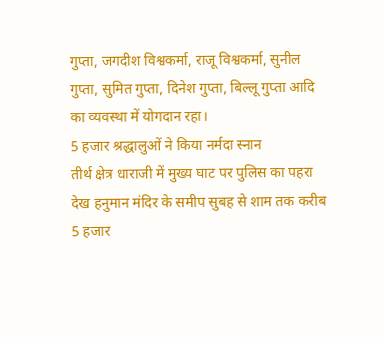गुप्ता, जगदीश विश्वकर्मा, राजू विश्वकर्मा, सुनील गुप्ता, सुमित गुप्ता, दिनेश गुप्ता, बिल्लू गुप्ता आदि का व्यवस्था में योगदान रहा।
5 हजार श्रद्धालुओं ने किया नर्मदा स्नान
तीर्थ क्षेत्र धाराजी में मुख्य घाट पर पुलिस का पहरा देख हनुमान मंदिर के समीप सुबह से शाम तक करीब 5 हजार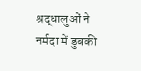श्रद्धालुओं ने नर्मदा में डुबकी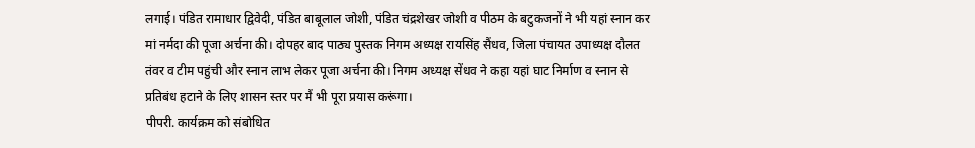लगाई। पंडित रामाधार द्विवेदी, पंडित बाबूलाल जोशी, पंडित चंद्रशेखर जोशी व पीठम के बटुकजनों ने भी यहां स्नान कर मां नर्मदा की पूजा अर्चना की। दोपहर बाद पाठ्य पुस्तक निगम अध्यक्ष रायसिंह सैंधव, जिला पंचायत उपाध्यक्ष दौलत तंवर व टीम पहुंची और स्नान लाभ लेकर पूजा अर्चना की। निगम अध्यक्ष सेंधव ने कहा यहां घाट निर्माण व स्नान से प्रतिबंध हटाने के लिए शासन स्तर पर मैं भी पूरा प्रयास करूंगा।
पीपरी. कार्यक्रम को संबोधित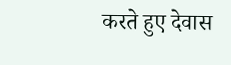करते हुए देवास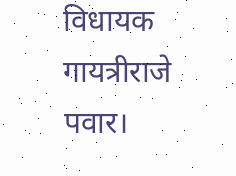विधायक गायत्रीराजे पवार।